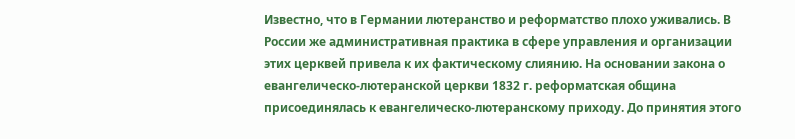Известно, что в Германии лютеранство и реформатство плохо уживались. В России же административная практика в сфере управления и организации этих церквей привела к их фактическому слиянию. На основании закона о евангелическо-лютеранской церкви 1832 г. реформатская община присоединялась к евангелическо-лютеранскому приходу. До принятия этого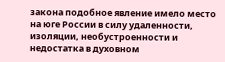закона подобное явление имело место на юге России в силу удаленности, изоляции, необустроенности и недостатка в духовном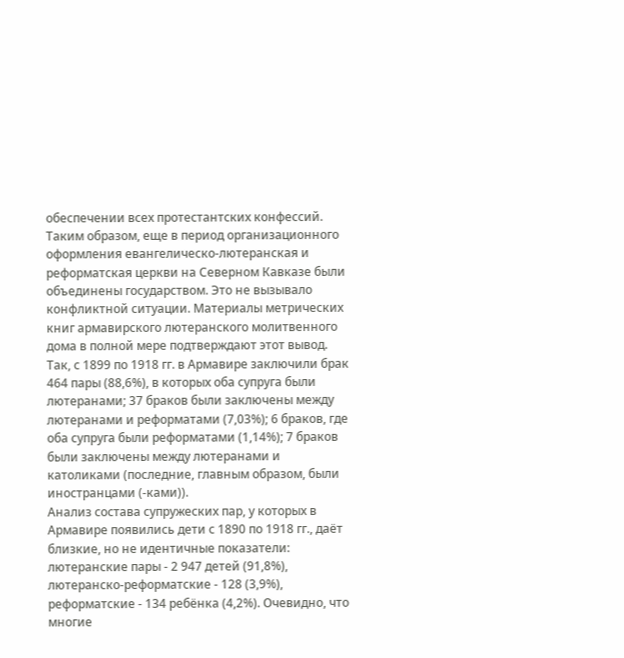обеспечении всех протестантских конфессий. Таким образом, еще в период организационного оформления евангелическо-лютеранская и реформатская церкви на Северном Кавказе были объединены государством. Это не вызывало конфликтной ситуации. Материалы метрических книг армавирского лютеранского молитвенного дома в полной мере подтверждают этот вывод.
Так, с 1899 по 1918 гг. в Армавире заключили брак 464 пары (88,6%), в которых оба супруга были лютеранами; 37 браков были заключены между лютеранами и реформатами (7,03%); 6 браков, где оба супруга были реформатами (1,14%); 7 браков были заключены между лютеранами и католиками (последние, главным образом, были иностранцами (-ками)).
Анализ состава супружеских пар, у которых в Армавире появились дети с 1890 по 1918 гг., даёт близкие, но не идентичные показатели: лютеранские пары - 2 947 детей (91,8%), лютеранско-реформатские - 128 (3,9%), реформатские - 134 ребёнка (4,2%). Очевидно, что многие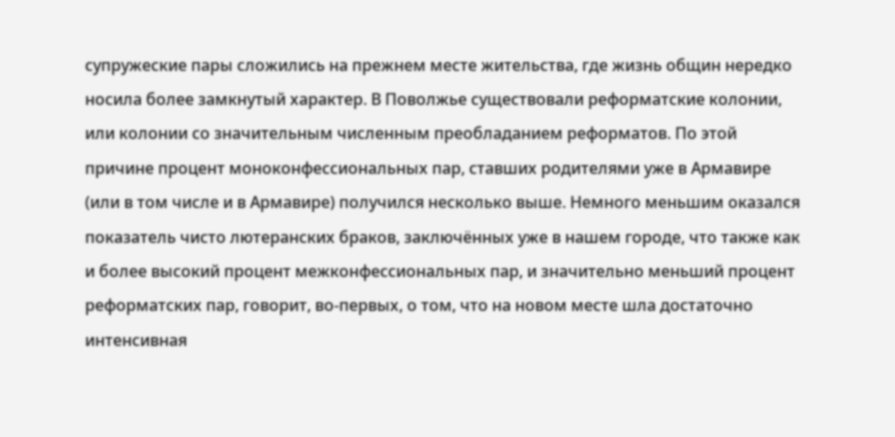супружеские пары сложились на прежнем месте жительства, где жизнь общин нередко носила более замкнутый характер. В Поволжье существовали реформатские колонии, или колонии со значительным численным преобладанием реформатов. По этой причине процент моноконфессиональных пар, ставших родителями уже в Армавире (или в том числе и в Армавире) получился несколько выше. Немного меньшим оказался показатель чисто лютеранских браков, заключённых уже в нашем городе, что также как и более высокий процент межконфессиональных пар, и значительно меньший процент реформатских пар, говорит, во-первых, о том, что на новом месте шла достаточно интенсивная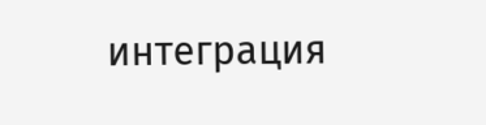интеграция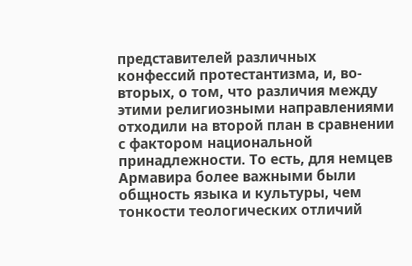представителей различных конфессий протестантизма, и, во-вторых, о том, что различия между этими религиозными направлениями отходили на второй план в сравнении с фактором национальной принадлежности. То есть, для немцев Армавира более важными были общность языка и культуры, чем тонкости теологических отличий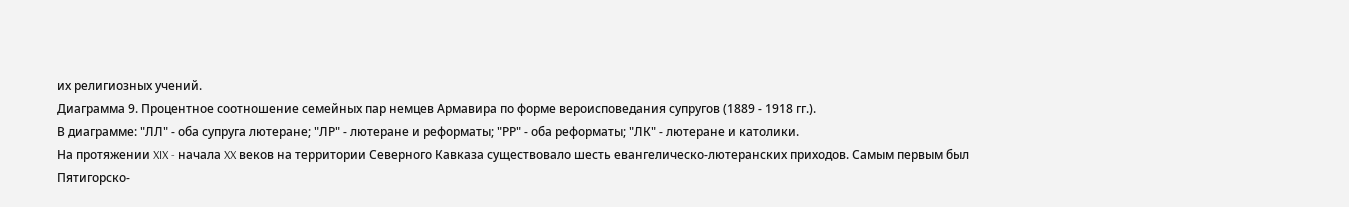их религиозных учений.
Диаграмма 9. Процентное соотношение семейных пар немцев Армавира по форме вероисповедания супругов (1889 - 1918 гг.).
В диаграмме: "ЛЛ" - оба супруга лютеране; "ЛР" - лютеране и реформаты; "РР" - оба реформаты; "ЛК" - лютеране и католики.
На протяжении XIX - начала XX веков на территории Северного Кавказа существовало шесть евангелическо-лютеранских приходов. Самым первым был Пятигорско-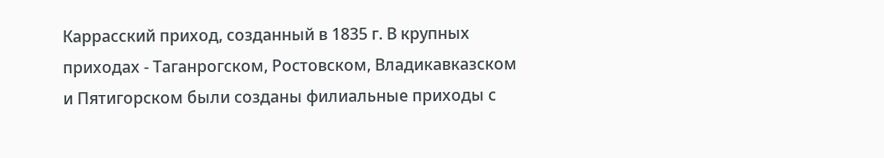Каррасский приход, созданный в 1835 г. В крупных приходах - Таганрогском, Ростовском, Владикавказском и Пятигорском были созданы филиальные приходы с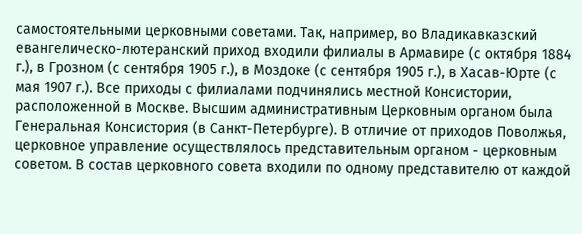самостоятельными церковными советами. Так, например, во Владикавказский евангелическо-лютеранский приход входили филиалы в Армавире (с октября 1884 г.), в Грозном (с сентября 1905 г.), в Моздоке (с сентября 1905 г.), в Хасав-Юрте (с мая 1907 г.). Все приходы с филиалами подчинялись местной Консистории, расположенной в Москве. Высшим административным Церковным органом была Генеральная Консистория (в Санкт-Петербурге). В отличие от приходов Поволжья, церковное управление осуществлялось представительным органом - церковным советом. В состав церковного совета входили по одному представителю от каждой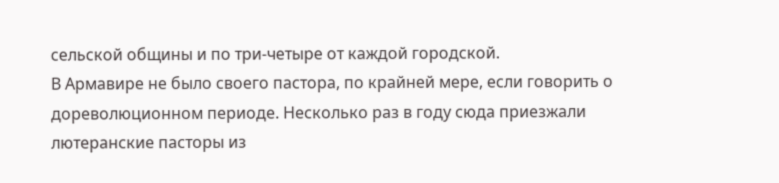сельской общины и по три-четыре от каждой городской.
В Армавире не было своего пастора, по крайней мере, если говорить о дореволюционном периоде. Несколько раз в году сюда приезжали лютеранские пасторы из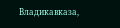Владикавказа,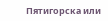Пятигорска или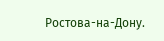Ростова-на-Дону.